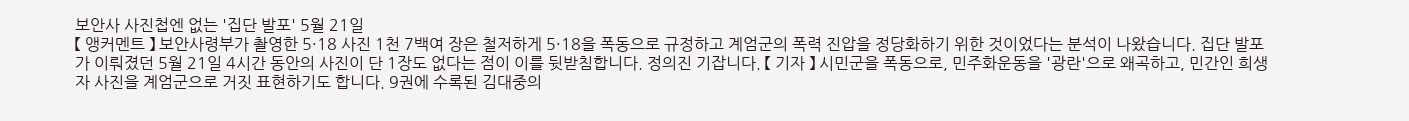보안사 사진첩엔 없는 '집단 발포' 5월 21일
【 앵커멘트 】 보안사령부가 촬영한 5·18 사진 1천 7백여 장은 철저하게 5·18을 폭동으로 규정하고 계엄군의 폭력 진압을 정당화하기 위한 것이었다는 분석이 나왔습니다. 집단 발포가 이뤄졌던 5월 21일 4시간 동안의 사진이 단 1장도 없다는 점이 이를 뒷받침합니다. 정의진 기잡니다. 【 기자 】 시민군을 폭동으로, 민주화운동을 '광란'으로 왜곡하고, 민간인 희생자 사진을 계엄군으로 거짓 표현하기도 합니다. 9권에 수록된 김대중의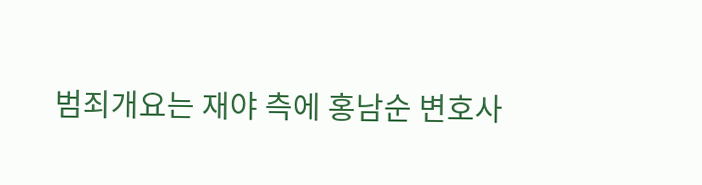범죄개요는 재야 측에 홍남순 변호사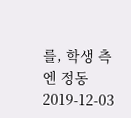를, 학생 측엔 정동
2019-12-03